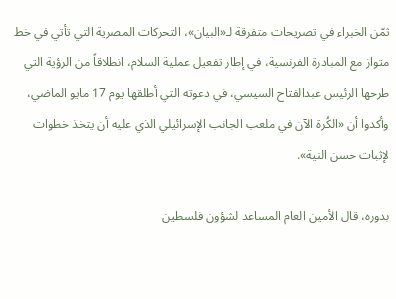ثمّن الخبراء في تصريحات متفرقة لـ«البيان»، التحركات المصرية التي تأتي في خط متواز مع المبادرة الفرنسية، في إطار تفعيل عملية السلام، انطلاقاً من الرؤية التي طرحها الرئيس عبدالفتاح السيسي، في دعوته التي أطلقها يوم 17 مايو الماضي، وأكدوا أن «الكُرة الآن في ملعب الجانب الإسرائيلي الذي عليه أن يتخذ خطوات لإثبات حسن النية».

بدوره، قال الأمين العام المساعد لشؤون فلسطين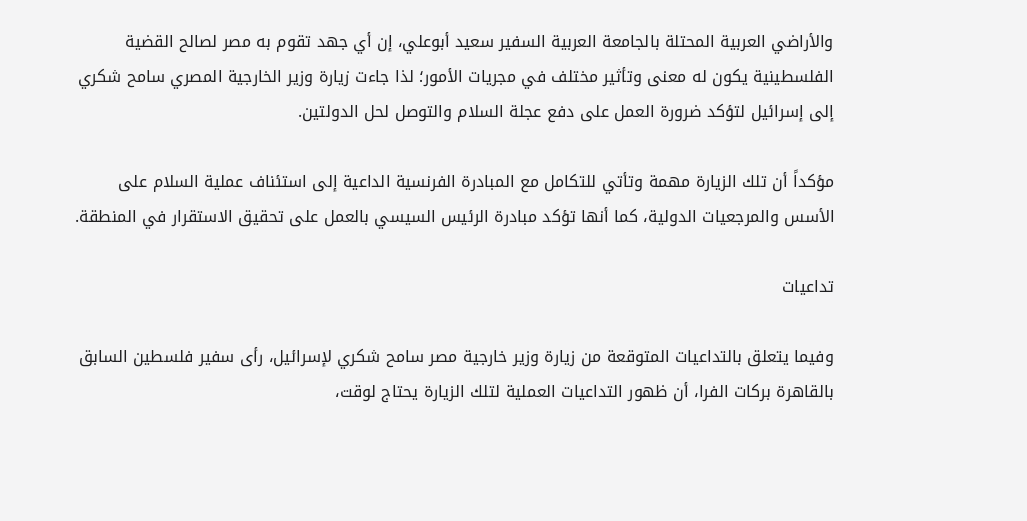والأراضي العربية المحتلة بالجامعة العربية السفير سعيد أبوعلي، إن أي جهد تقوم به مصر لصالح القضية الفلسطينية يكون له معنى وتأثير مختلف في مجريات الأمور؛ لذا جاءت زيارة وزير الخارجية المصري سامح شكري إلى إسرائيل لتؤكد ضرورة العمل على دفع عجلة السلام والتوصل لحل الدولتين.

مؤكداً أن تلك الزيارة مهمة وتأتي للتكامل مع المبادرة الفرنسية الداعية إلى استئناف عملية السلام على الأسس والمرجعيات الدولية، كما أنها تؤكد مبادرة الرئيس السيسي بالعمل على تحقيق الاستقرار في المنطقة.

تداعيات

وفيما يتعلق بالتداعيات المتوقعة من زيارة وزير خارجية مصر سامح شكري لإسرائيل، رأى سفير فلسطين السابق بالقاهرة بركات الفرا، أن ظهور التداعيات العملية لتلك الزيارة يحتاج لوقت،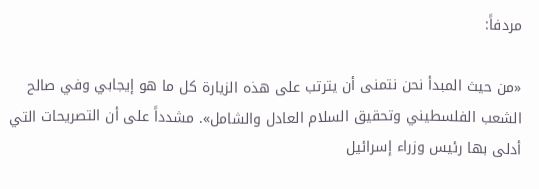مردفاً:

«من حيث المبدأ نحن نتمنى أن يترتب على هذه الزيارة كل ما هو إيجابي وفي صالح الشعب الفلسطيني وتحقيق السلام العادل والشامل». مشدداً على أن التصريحات التي أدلى بها رئيس وزراء إسرائيل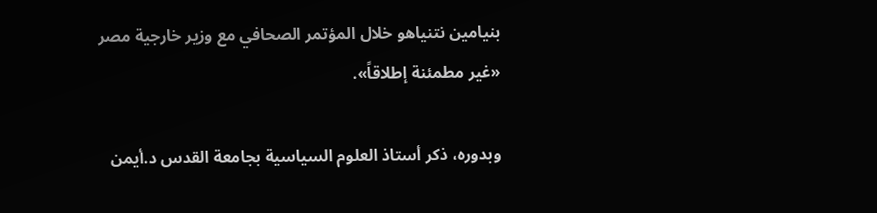بنيامين نتنياهو خلال المؤتمر الصحافي مع وزير خارجية مصر «غير مطمئنة إطلاقاً».

وبدوره، ذكر أستاذ العلوم السياسية بجامعة القدس د.أيمن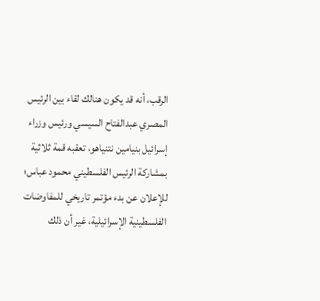الرقب، أنه قد يكون هنالك لقاء بين الرئيس المصري عبدالفتاح السيسي ورئيس وزراء إسرائيل بنيامين نتنياهو، تعقبه قمة ثلاثية بمشاركة الرئيس الفلسطيني محمود عباس؛ للإعلان عن بدء مؤتمر تاريخي للمفاوضات الفلسطينية الإسرائيلية، غير أن ذلك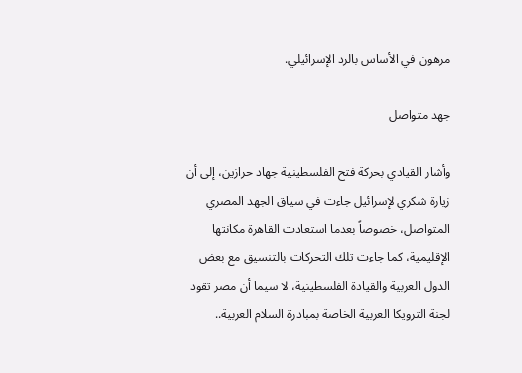مرهون في الأساس بالرد الإسرائيلي.

جهد متواصل

وأشار القيادي بحركة فتح الفلسطينية جهاد حرازين، إلى أن زيارة شكري لإسرائيل جاءت في سياق الجهد المصري المتواصل، خصوصاً بعدما استعادت القاهرة مكانتها الإقليمية، كما جاءت تلك التحركات بالتنسيق مع بعض الدول العربية والقيادة الفلسطينية، لا سيما أن مصر تقود لجنة الترويكا العربية الخاصة بمبادرة السلام العربية..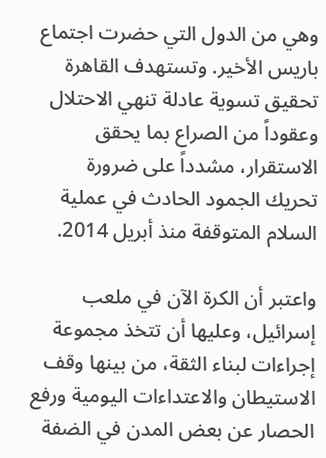وهي من الدول التي حضرت اجتماع باريس الأخير. وتستهدف القاهرة تحقيق تسوية عادلة تنهي الاحتلال وعقوداً من الصراع بما يحقق الاستقرار، مشدداً على ضرورة تحريك الجمود الحادث في عملية السلام المتوقفة منذ أبريل 2014.

واعتبر أن الكرة الآن في ملعب إسرائيل، وعليها أن تتخذ مجموعة إجراءات لبناء الثقة، من بينها وقف الاستيطان والاعتداءات اليومية ورفع الحصار عن بعض المدن في الضفة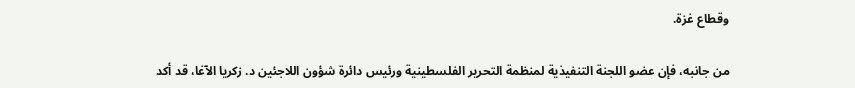وقطاع غزة.

من جانبه، فإن عضو اللجنة التنفيذية لمنظمة التحرير الفلسطينية ورئيس دائرة شؤون اللاجئين د. زكريا الآغا، قد أكد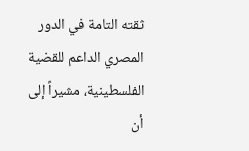ثقته التامة في الدور المصري الداعم للقضية الفلسطينية، مشيراً إلى أن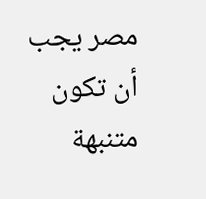مصر يجب أن تكون متنبهة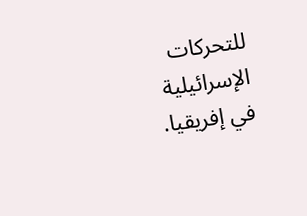للتحركات الإسرائيلية في إفريقيا.